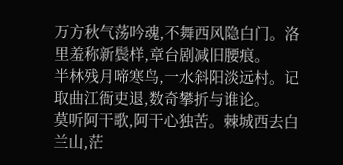万方秋气荡吟魂,不舞西风隐白门。洛里羞称新鬓样,章台剧减旧腰痕。
半林残月啼寒鸟,一水斜阳淡远村。记取曲江衙吏退,数奇攀折与谁论。
莫听阿干歌,阿干心独苦。棘城西去白兰山,茫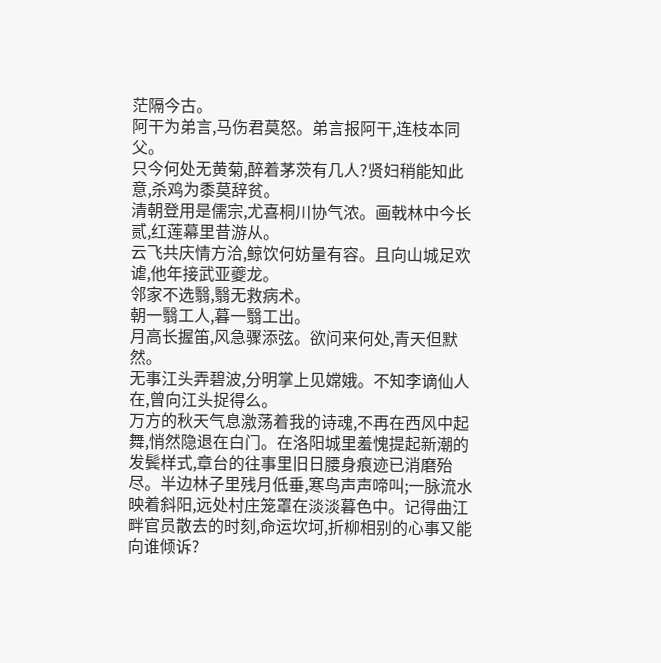茫隔今古。
阿干为弟言,马伤君莫怒。弟言报阿干,连枝本同父。
只今何处无黄菊,醉着茅茨有几人?贤妇稍能知此意,杀鸡为黍莫辞贫。
清朝登用是儒宗,尤喜桐川协气浓。画戟林中今长贰,红莲幕里昔游从。
云飞共庆情方洽,鲸饮何妨量有容。且向山城足欢谑,他年接武亚夔龙。
邻家不选翳,翳无救病术。
朝一翳工人,暮一翳工出。
月高长握笛,风急骤添弦。欲问来何处,青天但默然。
无事江头弄碧波,分明掌上见嫦娥。不知李谪仙人在,曾向江头捉得么。
万方的秋天气息激荡着我的诗魂,不再在西风中起舞,悄然隐退在白门。在洛阳城里羞愧提起新潮的发鬓样式,章台的往事里旧日腰身痕迹已消磨殆尽。半边林子里残月低垂,寒鸟声声啼叫;一脉流水映着斜阳,远处村庄笼罩在淡淡暮色中。记得曲江畔官员散去的时刻,命运坎坷,折柳相别的心事又能向谁倾诉?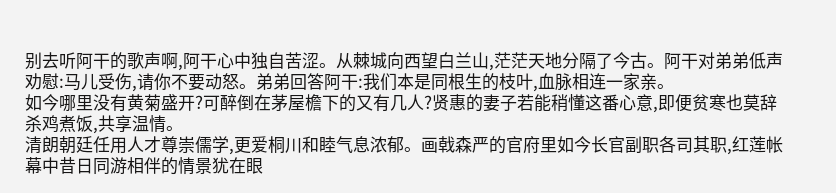别去听阿干的歌声啊,阿干心中独自苦涩。从棘城向西望白兰山,茫茫天地分隔了今古。阿干对弟弟低声劝慰:马儿受伤,请你不要动怒。弟弟回答阿干:我们本是同根生的枝叶,血脉相连一家亲。
如今哪里没有黄菊盛开?可醉倒在茅屋檐下的又有几人?贤惠的妻子若能稍懂这番心意,即便贫寒也莫辞杀鸡煮饭,共享温情。
清朗朝廷任用人才尊崇儒学,更爱桐川和睦气息浓郁。画戟森严的官府里如今长官副职各司其职,红莲帐幕中昔日同游相伴的情景犹在眼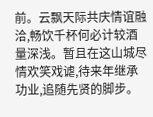前。云飘天际共庆情谊融洽,畅饮千杯何必计较酒量深浅。暂且在这山城尽情欢笑戏谑,待来年继承功业,追随先贤的脚步。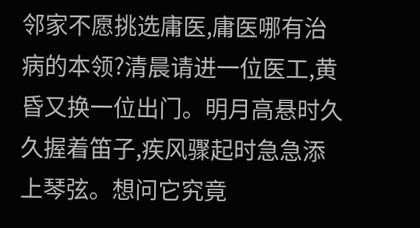邻家不愿挑选庸医,庸医哪有治病的本领?清晨请进一位医工,黄昏又换一位出门。明月高悬时久久握着笛子,疾风骤起时急急添上琴弦。想问它究竟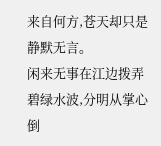来自何方,苍天却只是静默无言。
闲来无事在江边拨弄碧绿水波,分明从掌心倒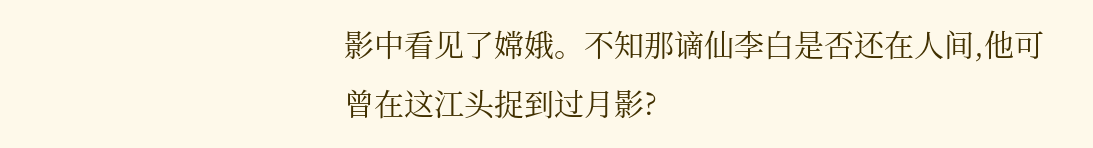影中看见了嫦娥。不知那谪仙李白是否还在人间,他可曾在这江头捉到过月影?